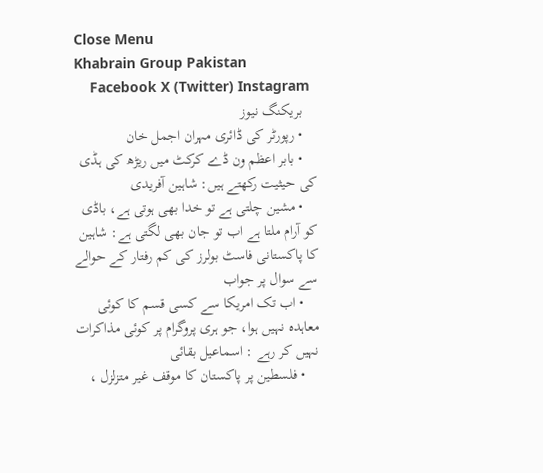Close Menu
Khabrain Group Pakistan
    Facebook X (Twitter) Instagram
    بریکنگ نیوز
    • رپورٹر کی ڈائری مہران اجمل خان
    • بابر اعظم ون ڈے کرکٹ میں ریڑھ کی ہڈی کی حیثیت رکھتے ہیں: شاہین آفریدی
    • مشین چلتی ہے تو خدا بھی ہوتی ہے، باڈی کو آرام ملتا ہے اب تو جان بھی لگتی ہے: شاہین کا پاکستانی فاسٹ بولرز کی کم رفتار کے حوالے سے سوال پر جواب
    • اب تک امریکا سے کسی قسم کا کوئی معاہدہ نہیں ہوا، جو ہری پروگرام پر کوئی مذاکرات نہیں کر رہے : اسماعیل بقائی
    • فلسطین پر پاکستان کا موقف غیر متزلزل ،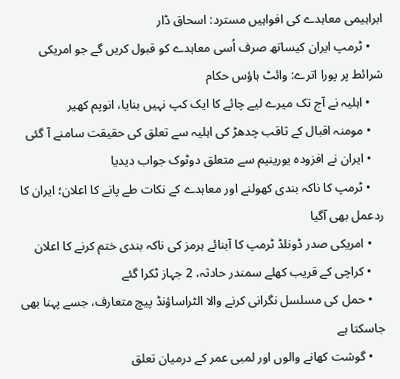ابراہیمی معاہدے کی افواہیں مسترد: اسحاق ڈار
    • ٹرمپ ایران کیساتھ صرف اُسی معاہدے کو قبول کریں گے جو امریکی شرائط پر پورا اترے: وائٹ ہاؤس حکام
    • اہلیہ نے آج تک میرے لیے چائے کا ایک کپ نہیں بنایا، انوپم کھیر
    • مومنہ اقبال کے ثاقب چدھڑ کی اہلیہ سے تعلق کی حقیقت سامنے آ گئی
    • ایران نے افزودہ یورینیم سے متعلق دوٹوک جواب دیدیا
    • ٹرمپ کا ناکہ بندی کھولنے اور معاہدے کے نکات طے پانے کا اعلان؛ ایران کا ردعمل بھی آگیا
    • امریکی صدر ڈونلڈ ٹرمپ کا آبنائے ہرمز کی ناکہ بندی ختم کرنے کا اعلان
    • کراچی کے قریب کھلے سمندر حادثہ، 2 جہاز ٹکرا گئے
    • حمل کی مسلسل نگرانی کرنے والا الٹراساؤنڈ پیچ متعارف، جسے پہنا بھی جاسکتا ہے
    • گوشت کھانے والوں اور لمبی عمر کے درمیان تعلق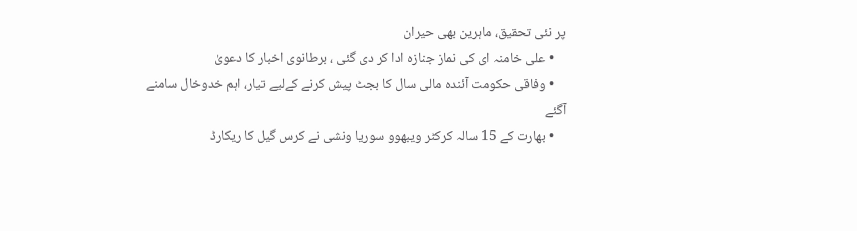پر نئی تحقیق، ماہرین بھی حیران
    • علی خامنہ ای کی نماز جنازہ ادا کر دی گئی ، برطانوی اخبار کا دعویٰ
    • وفاقی حکومت آئندہ مالی سال کا بجٹ پیش کرنے کےلیے تیار، اہم خدوخال سامنے آگئے
    • بھارت کے 15 سالہ کرکٹر ویبھوو سوریا ونشی نے کرس گیل کا ریکارڈ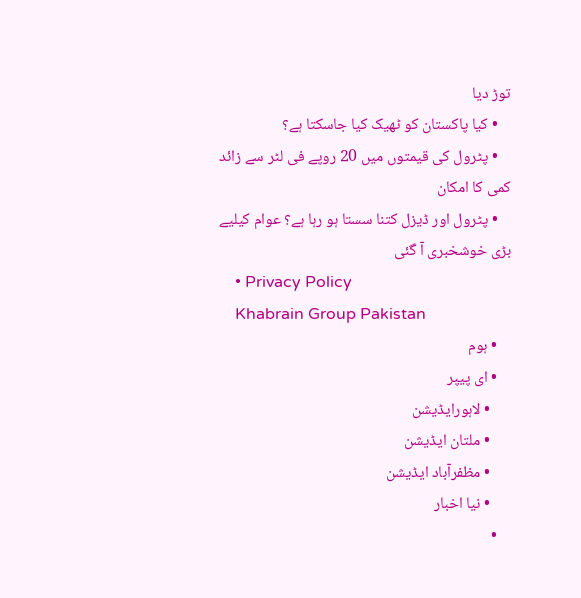توڑ دیا
    • کیا پاکستان کو ٹھیک کیا جاسکتا ہے؟
    • پٹرول کی قیمتوں میں 20 روپے فی لٹر سے زائد کمی کا امکان
    • پٹرول اور ڈیزل کتنا سستا ہو رہا ہے؟ عوام کیلیے بڑی خوشخبری آ گئی
    • Privacy Policy
    Khabrain Group Pakistan
    • ہوم
    • ای پیپر
      • لاہورایڈیشن
      • ملتان ایڈیشن
      • مظفرآباد ایڈیشن
      • نیا اخبار
    •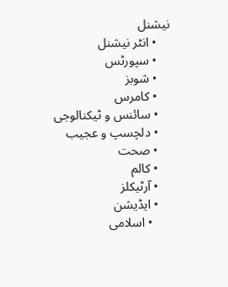نیشنل
    • انٹر نیشنل
    • سپورٹس
    • شوبز
    • کامرس
    • سائنس و ٹیکنالوجی
    • دلچسپ و عجیب
    • صحت
    • کالم
    • آرٹیکلز
    • ایڈیشن
      • اسلامی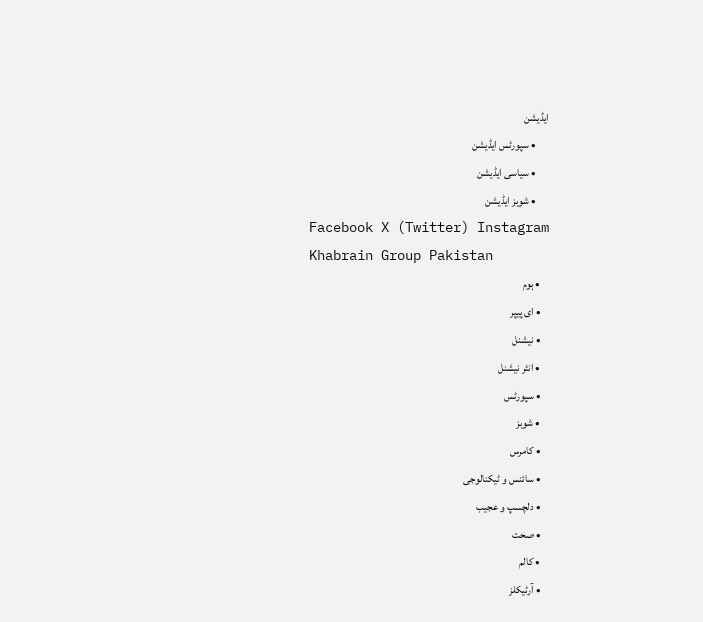ایڈیشن
      • سپورٹس ایڈیشن
      • سیاسی ایڈیشن
      • شوبز ایڈیشن
    Facebook X (Twitter) Instagram
    Khabrain Group Pakistan
    • ہوم
    • ای پیپر
    • نیشنل
    • انٹر نیشنل
    • سپورٹس
    • شوبز
    • کامرس
    • سائنس و ٹیکنالوجی
    • دلچسپ و عجیب
    • صحت
    • کالم
    • آرٹیکلز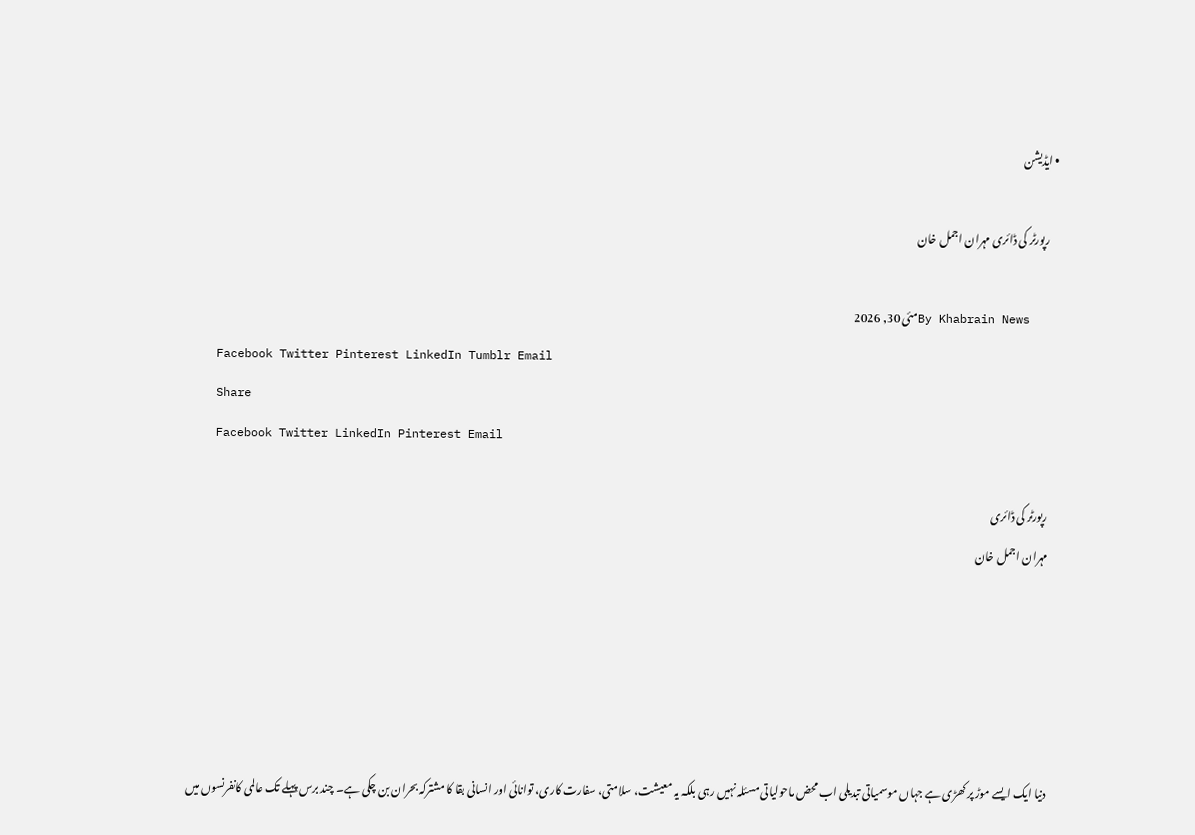• ایڈیشن

    رپورٹر کی ڈائری مہران اجمل خان

    By Khabrain Newsمئی 30, 2026
    Facebook Twitter Pinterest LinkedIn Tumblr Email
    Share
    Facebook Twitter LinkedIn Pinterest Email

    رپورٹر کی ڈائری
    مہران اجمل خان





    دنیا ایک ایسے موڑ پر کھڑی ہے جہاں موسمیاتی تبدیلی اب محض ماحولیاتی مسئلہ نہیں رہی بلکہ یہ معیشت، سلامتی، سفارت کاری، توانائی اور انسانی بقا کا مشترکہ بحران بن چکی ہے۔ چند برس پہلے تک عالمی کانفرنسوں میں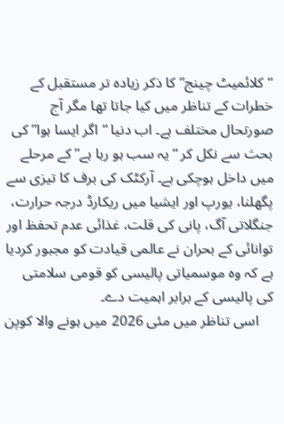“کلائمیٹ چینج” کا ذکر زیادہ تر مستقبل کے خطرات کے تناظر میں کیا جاتا تھا مگر آج صورتحال مختلف ہے۔ اب دنیا “اگر ایسا ہوا” کی بحث سے نکل کر “یہ سب ہو رہا ہے” کے مرحلے میں داخل ہوچکی ہے۔ آرکٹک کی برف کا تیزی سے پگھلنا، یورپ اور ایشیا میں ریکارڈ درجہ حرارت، جنگلاتی آگ، پانی کی قلت، غذائی عدم تحفظ اور توانائی کے بحران نے عالمی قیادت کو مجبور کردیا ہے کہ وہ موسمیاتی پالیسی کو قومی سلامتی کی پالیسی کے برابر اہمیت دے۔
    اسی تناظر میں مئی 2026 میں ہونے والا کوپن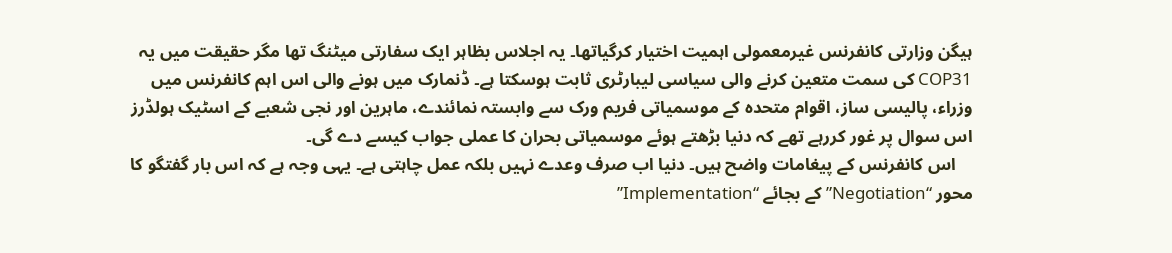ہیگن وزارتی کانفرنس غیرمعمولی اہمیت اختیار کرگیاتھا۔ یہ اجلاس بظاہر ایک سفارتی میٹنگ تھا مگر حقیقت میں یہ COP31 کی سمت متعین کرنے والی سیاسی لیبارٹری ثابت ہوسکتا ہے۔ ڈنمارک میں ہونے والی اس اہم کانفرنس میں وزراء، پالیسی ساز، اقوام متحدہ کے موسمیاتی فریم ورک سے وابستہ نمائندے، ماہرین اور نجی شعبے کے اسٹیک ہولڈرز اس سوال پر غور کررہے تھے کہ دنیا بڑھتے ہوئے موسمیاتی بحران کا عملی جواب کیسے دے گی۔
    اس کانفرنس کے پیغامات واضح ہیں۔ دنیا اب صرف وعدے نہیں بلکہ عمل چاہتی ہے۔ یہی وجہ ہے کہ اس بار گفتگو کا محور “Negotiation” کے بجائے “Implementation”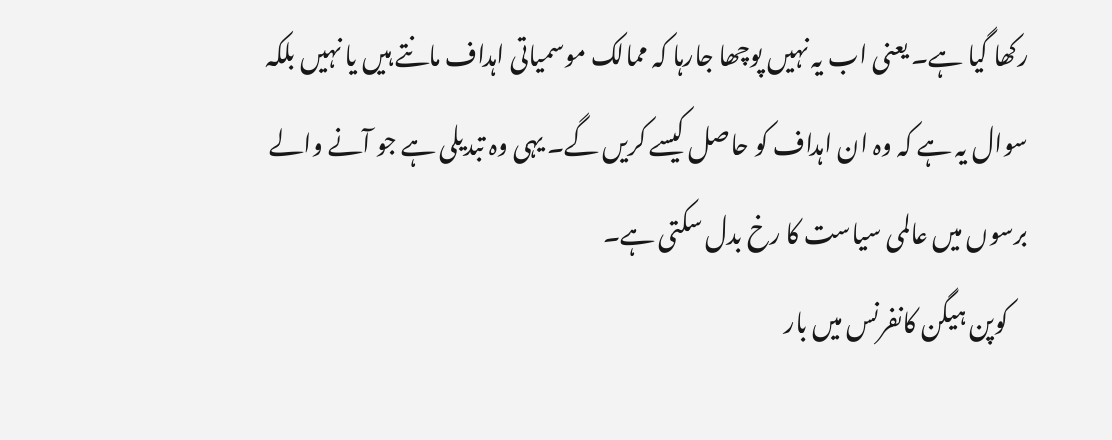رکھا گیا ہے۔ یعنی اب یہ نہیں پوچھا جارہا کہ ممالک موسمیاتی اہداف مانتے ہیں یا نہیں بلکہ سوال یہ ہے کہ وہ ان اہداف کو حاصل کیسے کریں گے۔ یہی وہ تبدیلی ہے جو آنے والے برسوں میں عالمی سیاست کا رخ بدل سکتی ہے۔
    کوپن ہیگن کانفرنس میں بار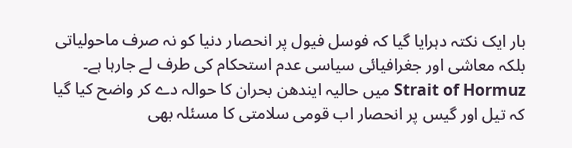بار ایک نکتہ دہرایا گیا کہ فوسل فیول پر انحصار دنیا کو نہ صرف ماحولیاتی بلکہ معاشی اور جغرافیائی سیاسی عدم استحکام کی طرف لے جارہا ہے۔ Strait of Hormuz میں حالیہ ایندھن بحران کا حوالہ دے کر واضح کیا گیا کہ تیل اور گیس پر انحصار اب قومی سلامتی کا مسئلہ بھی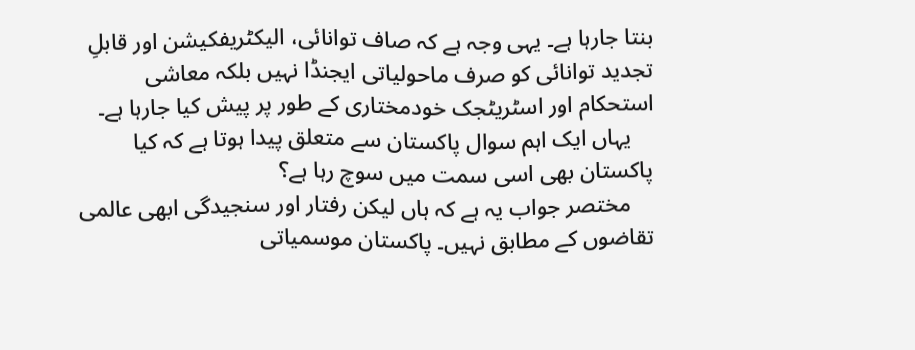بنتا جارہا ہے۔ یہی وجہ ہے کہ صاف توانائی، الیکٹریفکیشن اور قابلِ تجدید توانائی کو صرف ماحولیاتی ایجنڈا نہیں بلکہ معاشی استحکام اور اسٹریٹجک خودمختاری کے طور پر پیش کیا جارہا ہے۔
    یہاں ایک اہم سوال پاکستان سے متعلق پیدا ہوتا ہے کہ کیا پاکستان بھی اسی سمت میں سوچ رہا ہے؟
    مختصر جواب یہ ہے کہ ہاں لیکن رفتار اور سنجیدگی ابھی عالمی تقاضوں کے مطابق نہیں۔ پاکستان موسمیاتی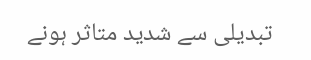تبدیلی سے شدید متاثر ہونے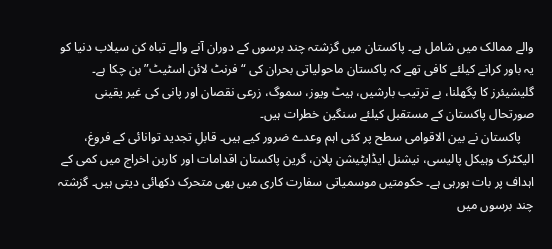والے ممالک میں شامل ہے۔ پاکستان میں گزشتہ چند برسوں کے دوران آنے والے تباہ کن سیلاب دنیا کو یہ باور کرانے کیلئے کافی تھے کہ پاکستان ماحولیاتی بحران کی “فرنٹ لائن اسٹیٹ” بن چکا ہے۔ گلیشیئرز کا پگھلنا، بے ترتیب بارشیں، ہیٹ ویوز، سموگ، زرعی نقصان اور پانی کی غیر یقینی صورتحال پاکستان کے مستقبل کیلئے سنگین خطرات ہیں۔
    پاکستان نے بین الاقوامی سطح پر کئی اہم وعدے ضرور کیے ہیں۔ قابلِ تجدید توانائی کے فروغ، الیکٹرک وہیکل پالیسی، نیشنل ایڈاپٹیشن پلان، گرین پاکستان اقدامات اور کاربن اخراج میں کمی کے اہداف پر بات ہورہی ہے۔ حکومتیں موسمیاتی سفارت کاری میں بھی متحرک دکھائی دیتی ہیں۔ گزشتہ چند برسوں میں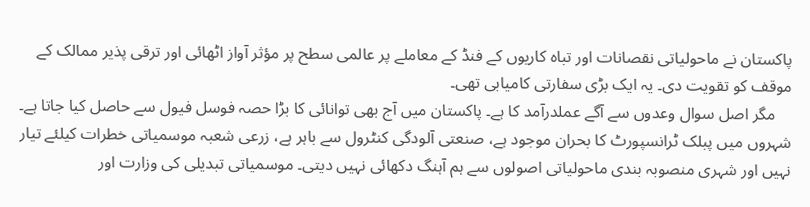پاکستان نے ماحولیاتی نقصانات اور تباہ کاریوں کے فنڈ کے معاملے پر عالمی سطح پر مؤثر آواز اٹھائی اور ترقی پذیر ممالک کے موقف کو تقویت دی۔ یہ ایک بڑی سفارتی کامیابی تھی۔
    مگر اصل سوال وعدوں سے آگے عملدرآمد کا ہے۔ پاکستان میں آج بھی توانائی کا بڑا حصہ فوسل فیول سے حاصل کیا جاتا ہے۔ شہروں میں پبلک ٹرانسپورٹ کا بحران موجود ہے، صنعتی آلودگی کنٹرول سے باہر ہے، زرعی شعبہ موسمیاتی خطرات کیلئے تیار نہیں اور شہری منصوبہ بندی ماحولیاتی اصولوں سے ہم آہنگ دکھائی نہیں دیتی۔ موسمیاتی تبدیلی کی وزارت اور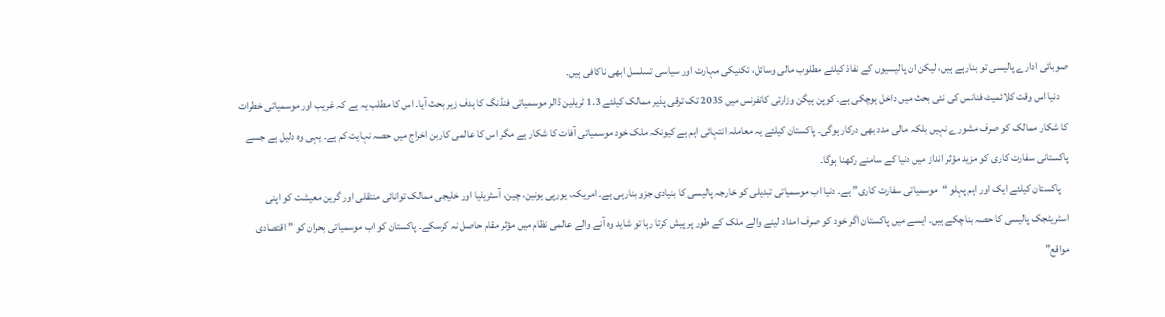صوبائی ادارے پالیسی تو بنارہے ہیں، لیکن ان پالیسیوں کے نفاذ کیلئے مطلوب مالی وسائل، تکنیکی مہارت اور سیاسی تسلسل ابھی ناکافی ہیں۔
    دنیا اس وقت کلائمیٹ فنانس کی نئی بحث میں داخل ہوچکی ہے۔ کوپن ہیگن وزارتی کانفرنس میں 2035 تک ترقی پذیر ممالک کیلئے 1.3 ٹریلین ڈالر موسمیاتی فنڈنگ کا ہدف زیر بحث آیا۔ اس کا مطلب یہ ہے کہ غریب اور موسمیاتی خطرات کا شکار ممالک کو صرف مشورے نہیں بلکہ مالی مدد بھی درکار ہوگی۔ پاکستان کیلئے یہ معاملہ انتہائی اہم ہے کیونکہ ملک خود موسمیاتی آفات کا شکار ہے مگر اس کا عالمی کاربن اخراج میں حصہ نہایت کم ہے۔ یہی وہ دلیل ہے جسے پاکستانی سفارت کاری کو مزید مؤثر انداز میں دنیا کے سامنے رکھنا ہوگا۔
    پاکستان کیلئے ایک اور اہم پہلو “موسمیاتی سفارت کاری” ہے۔ دنیا اب موسمیاتی تبدیلی کو خارجہ پالیسی کا بنیادی جزو بنارہی ہے۔ امریکہ، یورپی یونین، چین، آسٹریلیا اور خلیجی ممالک توانائی منتقلی اور گرین معیشت کو اپنی اسٹریٹجک پالیسی کا حصہ بناچکے ہیں۔ ایسے میں پاکستان اگر خود کو صرف امداد لینے والے ملک کے طور پر پیش کرتا رہا تو شاید وہ آنے والے عالمی نظام میں مؤثر مقام حاصل نہ کرسکے۔ پاکستان کو اب موسمیاتی بحران کو ” اقتصادی مواقع”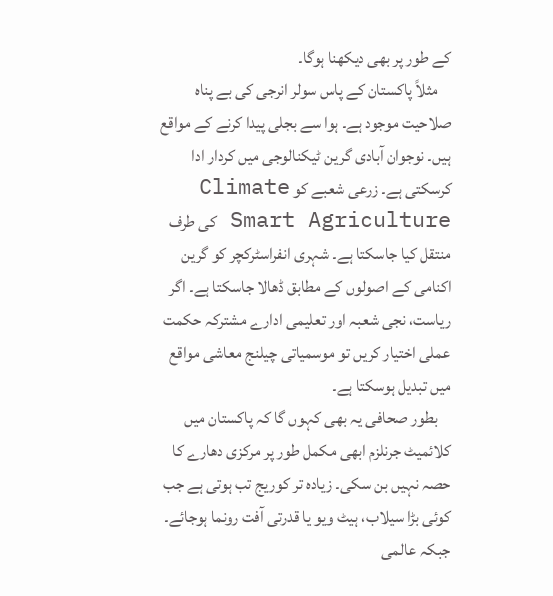کے طور پر بھی دیکھنا ہوگا۔
    مثلاً پاکستان کے پاس سولر انرجی کی بے پناہ صلاحیت موجود ہے۔ ہوا سے بجلی پیدا کرنے کے مواقع ہیں۔ نوجوان آبادی گرین ٹیکنالوجی میں کردار ادا کرسکتی ہے۔ زرعی شعبے کو Climate Smart Agriculture کی طرف منتقل کیا جاسکتا ہے۔ شہری انفراسٹرکچر کو گرین اکنامی کے اصولوں کے مطابق ڈھالا جاسکتا ہے۔ اگر ریاست، نجی شعبہ اور تعلیمی ادارے مشترکہ حکمت عملی اختیار کریں تو موسمیاتی چیلنج معاشی مواقع میں تبدیل ہوسکتا ہے۔
    بطور صحافی یہ بھی کہوں گا کہ پاکستان میں کلائمیٹ جرنلزم ابھی مکمل طور پر مرکزی دھارے کا حصہ نہیں بن سکی۔ زیادہ تر کوریج تب ہوتی ہے جب کوئی بڑا سیلاب، ہیٹ ویو یا قدرتی آفت رونما ہوجائے۔ جبکہ عالمی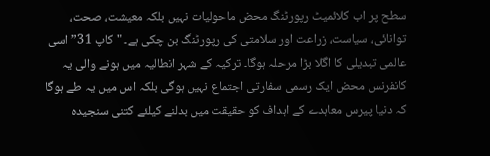سطح پر اب کلائمیٹ رپورٹنگ محض ماحولیات نہیں بلکہ معیشت، صحت، توانائی، سیاست، زراعت اور سلامتی کی رپورٹنگ بن چکی ہے۔ "کاپ 31” اسی عالمی تبدیلی کا اگلا بڑا مرحلہ ہوگا۔ ترکیہ کے شہر انطالیہ میں ہونے والی یہ کانفرنس محض ایک رسمی سفارتی اجتماع نہیں ہوگی بلکہ اس میں یہ طے ہوگا کہ دنیا پیرس معاہدے کے اہداف کو حقیقت میں بدلنے کیلئے کتنی سنجیدہ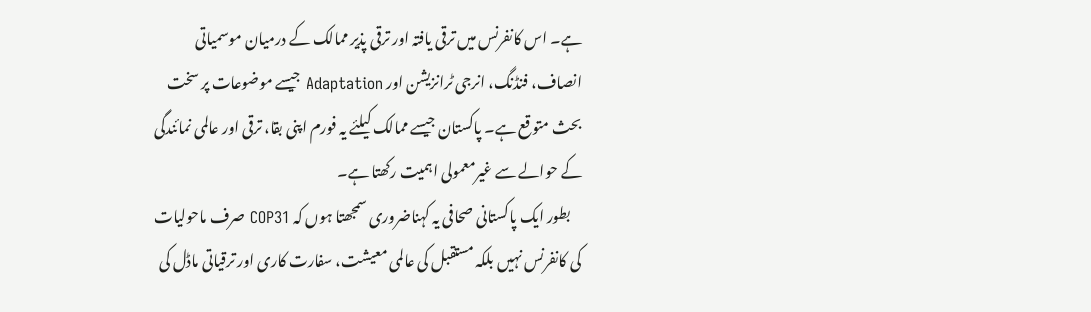ہے۔ اس کانفرنس میں ترقی یافتہ اور ترقی پذیر ممالک کے درمیان موسمیاتی انصاف، فنڈنگ، انرجی ٹرانزیشن اور Adaptation جیسے موضوعات پر سخت بحث متوقع ہے۔ پاکستان جیسے ممالک کیلئے یہ فورم اپنی بقا، ترقی اور عالمی نمائندگی کے حوالے سے غیرمعمولی اہمیت رکھتا ہے۔
    بطور ایک پاکستانی صحافی یہ کہناضروری سمجھتا ہوں کہ COP31 صرف ماحولیات کی کانفرنس نہیں بلکہ مستقبل کی عالمی معیشت، سفارت کاری اور ترقیاتی ماڈل کی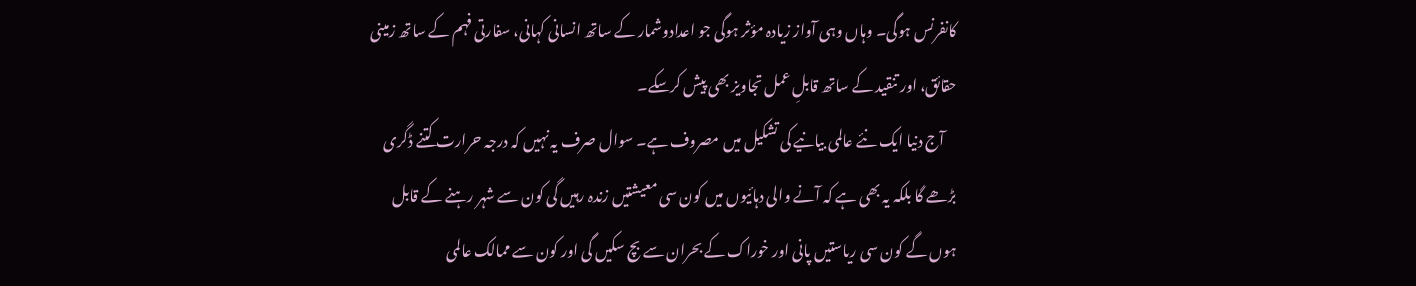کانفرنس ہوگی۔ وہاں وہی آواز زیادہ مؤثر ہوگی جو اعدادوشمار کے ساتھ انسانی کہانی، سفارتی فہم کے ساتھ زمینی حقائق، اور تنقید کے ساتھ قابلِ عمل تجاویز بھی پیش کرسکے۔
    آج دنیا ایک نئے عالمی بیانیے کی تشکیل میں مصروف ہے۔ سوال صرف یہ نہیں کہ درجہ حرارت کتنے ڈگری بڑھے گا بلکہ یہ بھی ہے کہ آنے والی دہائیوں میں کون سی معیشتیں زندہ رہیں گی کون سے شہر رہنے کے قابل ہوں گے کون سی ریاستیں پانی اور خوراک کے بحران سے بچ سکیں گی اور کون سے ممالک عالمی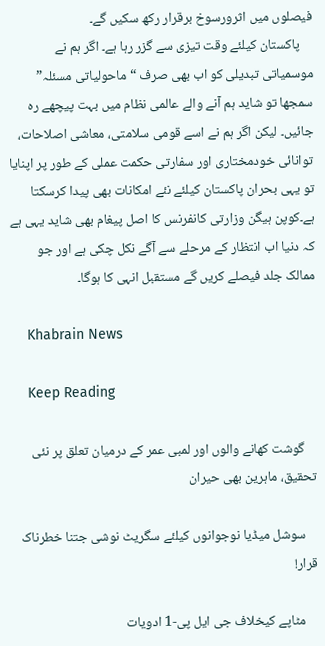فیصلوں میں اثرورسوخ برقرار رکھ سکیں گے۔
    پاکستان کیلئے وقت تیزی سے گزر رہا ہے۔ اگر ہم نے موسمیاتی تبدیلی کو اب بھی صرف “ماحولیاتی مسئلہ” سمجھا تو شاید ہم آنے والے عالمی نظام میں بہت پیچھے رہ جائیں۔ لیکن اگر ہم نے اسے قومی سلامتی، معاشی اصلاحات، توانائی خودمختاری اور سفارتی حکمت عملی کے طور پر اپنایا تو یہی بحران پاکستان کیلئے نئے امکانات بھی پیدا کرسکتا ہے۔کوپن ہیگن وزارتی کانفرنس کا اصل پیغام بھی شاید یہی ہے کہ دنیا اب انتظار کے مرحلے سے آگے نکل چکی ہے اور جو ممالک جلد فیصلے کریں گے مستقبل انہی کا ہوگا۔

    Khabrain News

    Keep Reading

    گوشت کھانے والوں اور لمبی عمر کے درمیان تعلق پر نئی تحقیق، ماہرین بھی حیران

    سوشل میڈیا نوجوانوں کیلئے سگریٹ نوشی جتنا خطرناک قرار!

    مٹاپے کیخلاف جی ایل پی-1 ادویات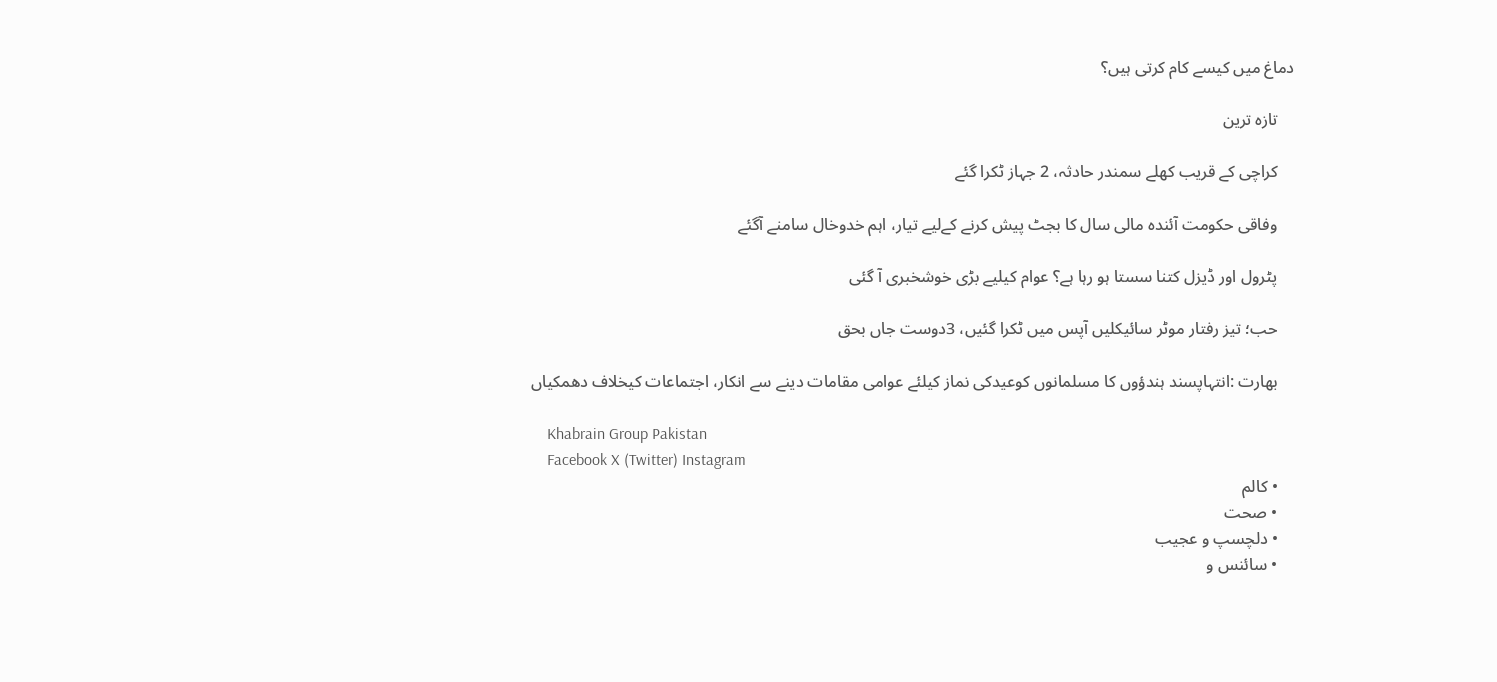دماغ میں کیسے کام کرتی ہیں؟

    تازہ ترین

    کراچی کے قریب کھلے سمندر حادثہ، 2 جہاز ٹکرا گئے

    وفاقی حکومت آئندہ مالی سال کا بجٹ پیش کرنے کےلیے تیار، اہم خدوخال سامنے آگئے

    پٹرول اور ڈیزل کتنا سستا ہو رہا ہے؟ عوام کیلیے بڑی خوشخبری آ گئی

    حب؛ تیز رفتار موٹر سائیکلیں آپس میں ٹکرا گئیں، 3دوست جاں بحق

    بھارت :انتہاپسند ہندؤوں کا مسلمانوں کوعیدکی نماز کیلئے عوامی مقامات دینے سے انکار، اجتماعات کیخلاف دھمکیاں

    Khabrain Group Pakistan
    Facebook X (Twitter) Instagram
    • کالم
    • صحت
    • دلچسپ و عجیب
    • سائنس و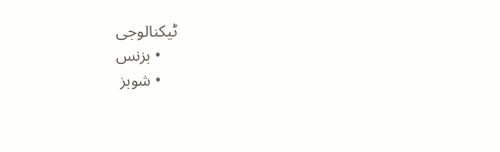ٹیکنالوجی
    • بزنس
    • شوبز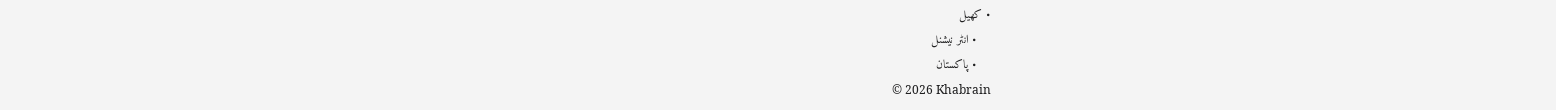• کھیل
    • انٹر نیشنل
    • پاکستان
    © 2026 Khabrain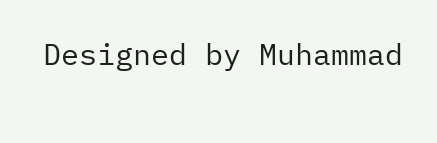Designed by Muhammad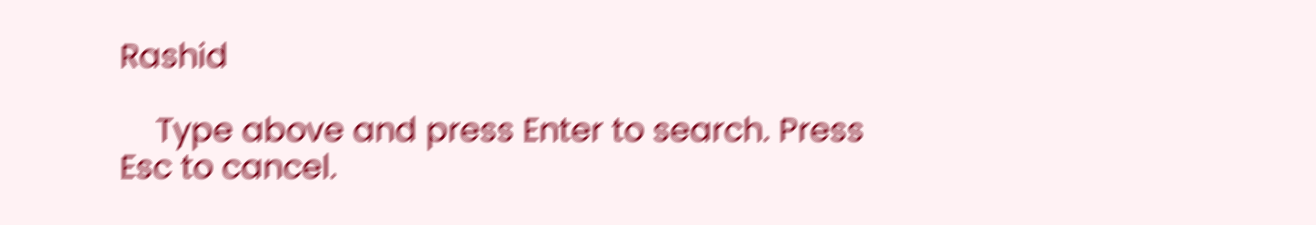Rashid

    Type above and press Enter to search. Press Esc to cancel.